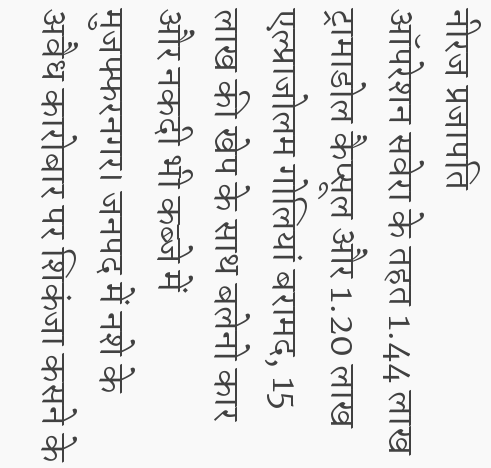नीरज प्रजापति
ऑपरेशन सवेरा के तहत 1.44 लाख ट्रामाडोल कैप्सूल और 1.20 लाख एल्प्राजोलम गोलियां बरामद, 15 लाख की खेप के साथ बलेनो कार और नकदी भी कब्जे में
मुजफ्फरनगर। जनपद में नशे के अवैध कारोबार पर शिकंजा कसने के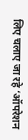लिए चलाए जा रहे ‘ऑपरेशन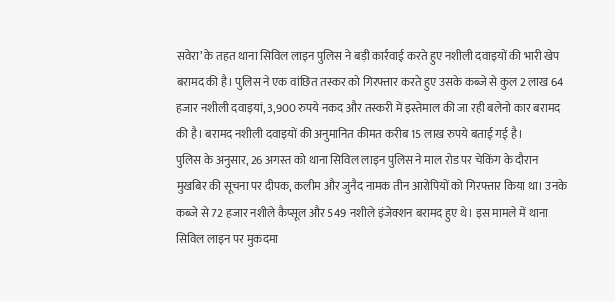सवेरा’ के तहत थाना सिविल लाइन पुलिस ने बड़ी कार्रवाई करते हुए नशीली दवाइयों की भारी खेप बरामद की है। पुलिस ने एक वांछित तस्कर को गिरफ्तार करते हुए उसके कब्जे से कुल 2 लाख 64 हजार नशीली दवाइयां, 3,900 रुपये नकद और तस्करी में इस्तेमाल की जा रही बलेनो कार बरामद की है। बरामद नशीली दवाइयों की अनुमानित कीमत करीब 15 लाख रुपये बताई गई है।
पुलिस के अनुसार, 26 अगस्त को थाना सिविल लाइन पुलिस ने माल रोड पर चेकिंग के दौरान मुखबिर की सूचना पर दीपक, कलीम और जुनैद नामक तीन आरोपियों को गिरफ्तार किया था। उनके कब्जे से 72 हजार नशीले कैप्सूल और 549 नशीले इंजेक्शन बरामद हुए थे। इस मामले में थाना सिविल लाइन पर मुकदमा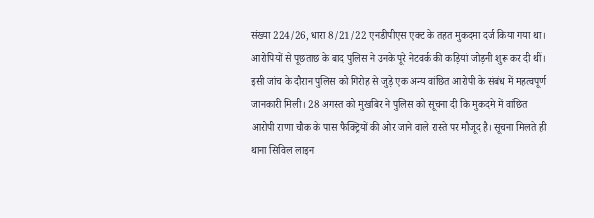संख्या 224/26, धारा 8/21/22 एनडीपीएस एक्ट के तहत मुकदमा दर्ज किया गया था। आरोपियों से पूछताछ के बाद पुलिस ने उनके पूरे नेटवर्क की कड़ियां जोड़नी शुरू कर दी थीं।
इसी जांच के दौरान पुलिस को गिरोह से जुड़े एक अन्य वांछित आरोपी के संबंध में महत्वपूर्ण जानकारी मिली। 28 अगस्त को मुखबिर ने पुलिस को सूचना दी कि मुकदमे में वांछित आरोपी राणा चौक के पास फैक्ट्रियों की ओर जाने वाले रास्ते पर मौजूद है। सूचना मिलते ही थाना सिविल लाइन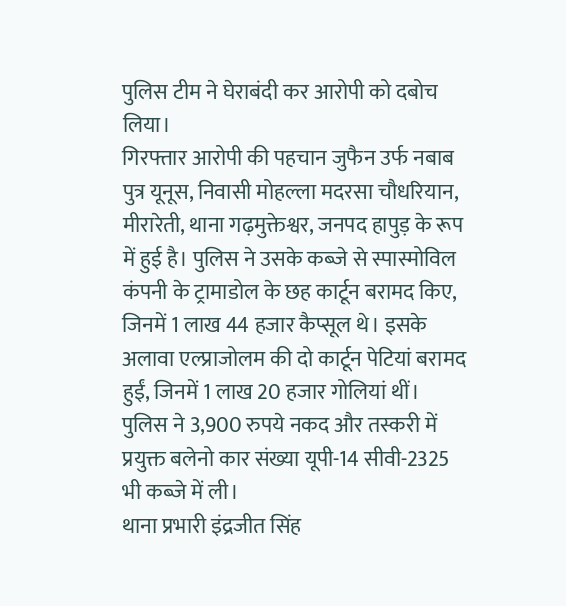पुलिस टीम ने घेराबंदी कर आरोपी को दबोच लिया।
गिरफ्तार आरोपी की पहचान जुफैन उर्फ नबाब पुत्र यूनूस, निवासी मोहल्ला मदरसा चौधरियान, मीरारेती, थाना गढ़मुक्तेश्वर, जनपद हापुड़ के रूप में हुई है। पुलिस ने उसके कब्जे से स्पास्मोविल कंपनी के ट्रामाडोल के छह कार्टून बरामद किए, जिनमें 1 लाख 44 हजार कैप्सूल थे। इसके अलावा एल्प्राजोलम की दो कार्टून पेटियां बरामद हुईं, जिनमें 1 लाख 20 हजार गोलियां थीं। पुलिस ने 3,900 रुपये नकद और तस्करी में प्रयुक्त बलेनो कार संख्या यूपी-14 सीवी-2325 भी कब्जे में ली।
थाना प्रभारी इंद्रजीत सिंह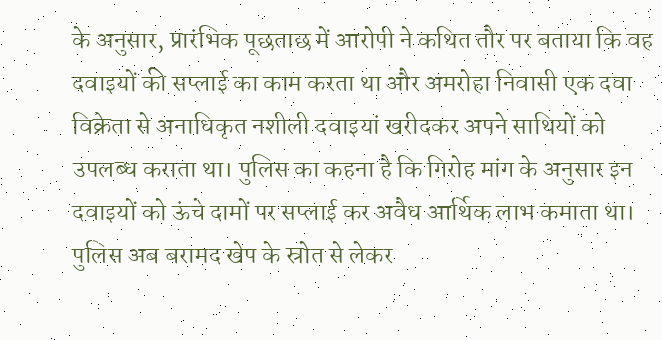के अनुसार, प्रारंभिक पूछताछ में आरोपी ने कथित तौर पर बताया कि वह दवाइयों की सप्लाई का काम करता था और अमरोहा निवासी एक दवा विक्रेता से अनाधिकृत नशीली दवाइयां खरीदकर अपने साथियों को उपलब्ध कराता था। पुलिस का कहना है कि गिरोह मांग के अनुसार इन दवाइयों को ऊंचे दामों पर सप्लाई कर अवैध आर्थिक लाभ कमाता था।
पुलिस अब बरामद खेप के स्रोत से लेकर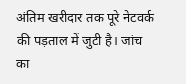अंतिम खरीदार तक पूरे नेटवर्क की पड़ताल में जुटी है। जांच का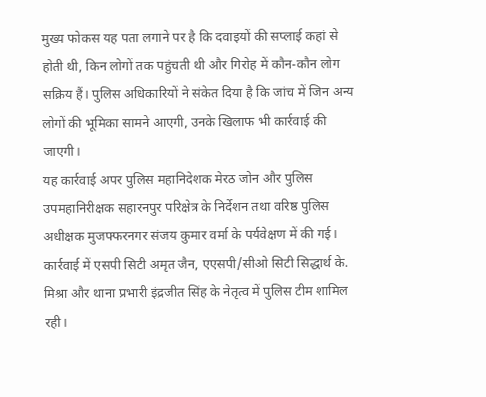मुख्य फोकस यह पता लगाने पर है कि दवाइयों की सप्लाई कहां से होती थी, किन लोगों तक पहुंचती थी और गिरोह में कौन-कौन लोग सक्रिय हैं। पुलिस अधिकारियों ने संकेत दिया है कि जांच में जिन अन्य लोगों की भूमिका सामने आएगी, उनके खिलाफ भी कार्रवाई की जाएगी।
यह कार्रवाई अपर पुलिस महानिदेशक मेरठ जोन और पुलिस उपमहानिरीक्षक सहारनपुर परिक्षेत्र के निर्देशन तथा वरिष्ठ पुलिस अधीक्षक मुजफ्फरनगर संजय कुमार वर्मा के पर्यवेक्षण में की गई। कार्रवाई में एसपी सिटी अमृत जैन, एएसपी/सीओ सिटी सिद्धार्थ के. मिश्रा और थाना प्रभारी इंद्रजीत सिंह के नेतृत्व में पुलिस टीम शामिल रही।